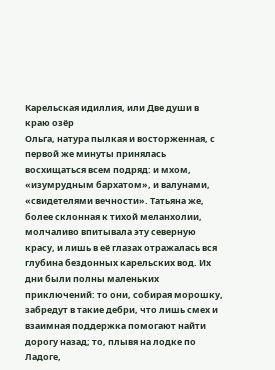Карельская идиллия, или Две души в краю озёр
Ольга, натура пылкая и восторженная, с первой же минуты принялась восхищаться всем подряд: и мхом, «изумрудным бархатом», и валунами, «свидетелями вечности». Татьяна же, более склонная к тихой меланхолии, молчаливо впитывала эту северную красу, и лишь в её глазах отражалась вся глубина бездонных карельских вод. Их дни были полны маленьких приключений: то они, собирая морошку, забредут в такие дебри, что лишь смех и взаимная поддержка помогают найти дорогу назад; то, плывя на лодке по Ладоге,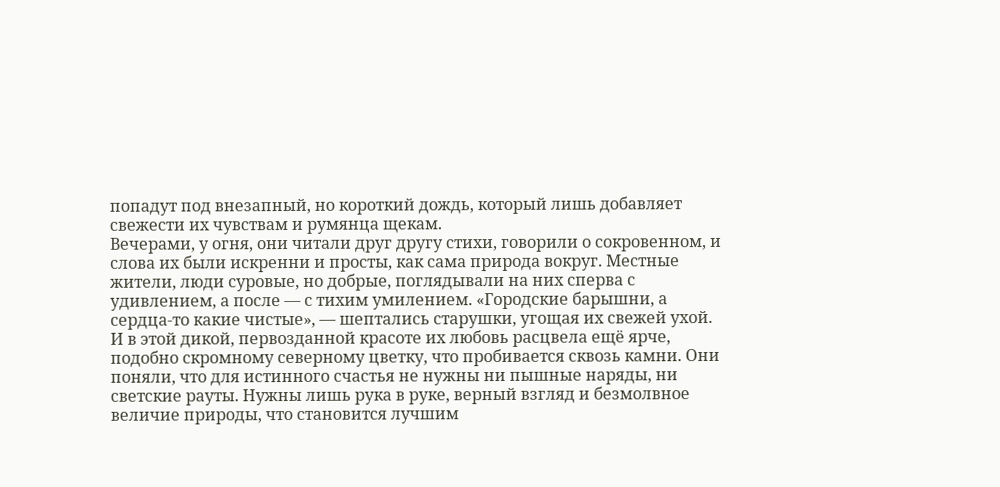попадут под внезапный, но короткий дождь, который лишь добавляет свежести их чувствам и румянца щекам.
Вечерами, у огня, они читали друг другу стихи, говорили о сокровенном, и слова их были искренни и просты, как сама природа вокруг. Местные жители, люди суровые, но добрые, поглядывали на них сперва с удивлением, а после — с тихим умилением. «Городские барышни, а сердца-то какие чистые», — шептались старушки, угощая их свежей ухой.
И в этой дикой, первозданной красоте их любовь расцвела ещё ярче, подобно скромному северному цветку, что пробивается сквозь камни. Они поняли, что для истинного счастья не нужны ни пышные наряды, ни светские рауты. Нужны лишь рука в руке, верный взгляд и безмолвное величие природы, что становится лучшим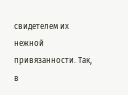свидетелем их нежной привязанности. Так, в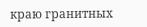краю гранитных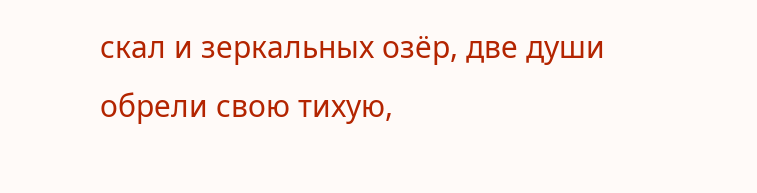скал и зеркальных озёр, две души обрели свою тихую,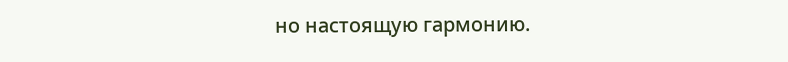но настоящую гармонию.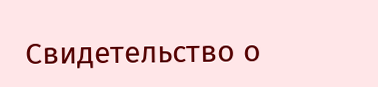Свидетельство о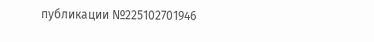публикации №225102701946